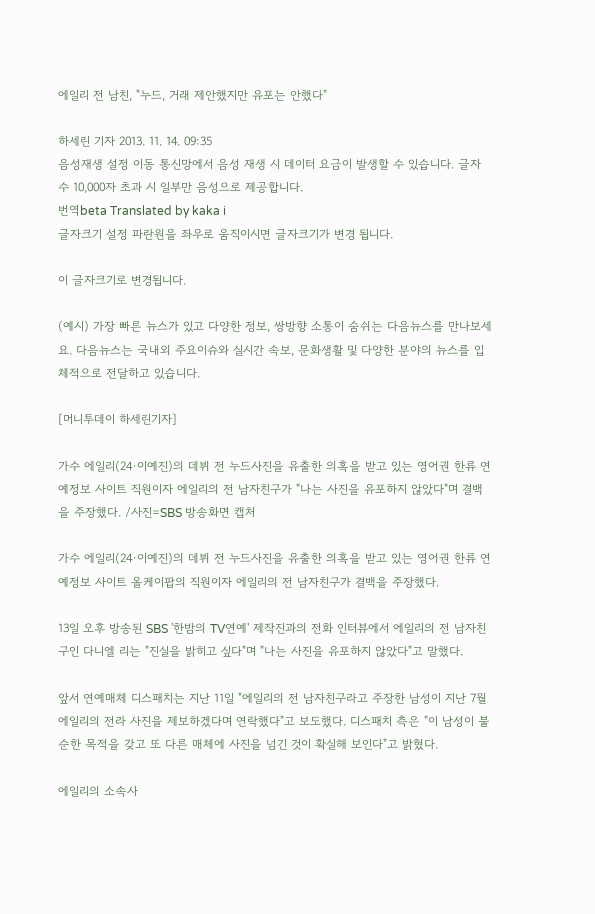에일리 전 남친, "누드, 거래 제안했지만 유포는 안했다"

하세린 기자 2013. 11. 14. 09:35
음성재생 설정 이동 통신망에서 음성 재생 시 데이터 요금이 발생할 수 있습니다. 글자 수 10,000자 초과 시 일부만 음성으로 제공합니다.
번역beta Translated by kaka i
글자크기 설정 파란원을 좌우로 움직이시면 글자크기가 변경 됩니다.

이 글자크기로 변경됩니다.

(예시) 가장 빠른 뉴스가 있고 다양한 정보, 쌍방향 소통이 숨쉬는 다음뉴스를 만나보세요. 다음뉴스는 국내외 주요이슈와 실시간 속보, 문화생활 및 다양한 분야의 뉴스를 입체적으로 전달하고 있습니다.

[머니투데이 하세린기자]

가수 에일리(24·이예진)의 데뷔 전 누드사진을 유출한 의혹을 받고 있는 영어권 한류 연예정보 사이트 직원이자 에일리의 전 남자친구가 "나는 사진을 유포하지 않았다"며 결백을 주장했다. /사진=SBS 방송화면 캡처

가수 에일리(24·이예진)의 데뷔 전 누드사진을 유출한 의혹을 받고 있는 영어권 한류 연예정보 사이트 올케이팝의 직원이자 에일리의 전 남자친구가 결백을 주장했다.

13일 오후 방송된 SBS '한밤의 TV연예' 제작진과의 전화 인터뷰에서 에일리의 전 남자친구인 다니엘 리는 "진실을 밝히고 싶다"며 "나는 사진을 유포하지 않았다"고 말했다.

앞서 연예매체 디스패치는 지난 11일 "에일리의 전 남자친구라고 주장한 남성이 지난 7월 에일리의 전라 사진을 제보하겠다며 연락했다"고 보도했다. 디스패치 측은 "이 남성이 불순한 목적을 갖고 또 다른 매체에 사진을 넘긴 것이 확실해 보인다"고 밝혔다.

에일리의 소속사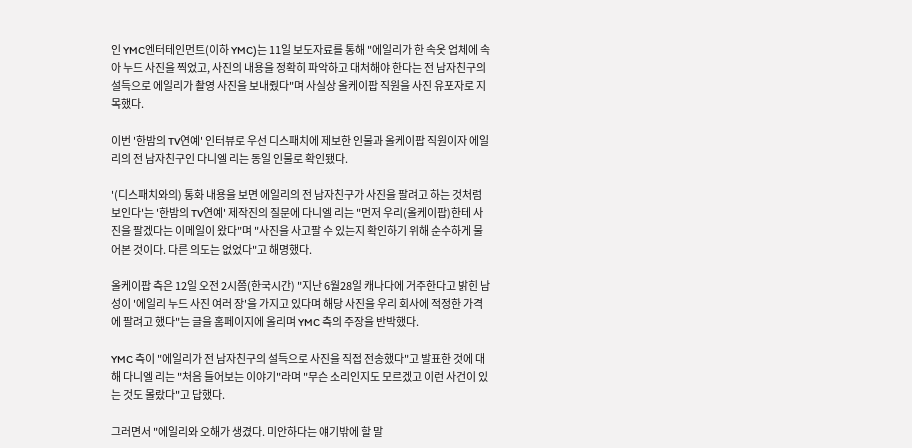인 YMC엔터테인먼트(이하 YMC)는 11일 보도자료를 통해 "에일리가 한 속옷 업체에 속아 누드 사진을 찍었고, 사진의 내용을 정확히 파악하고 대처해야 한다는 전 남자친구의 설득으로 에일리가 촬영 사진을 보내줬다"며 사실상 올케이팝 직원을 사진 유포자로 지목했다.

이번 '한밤의 TV연예' 인터뷰로 우선 디스패치에 제보한 인물과 올케이팝 직원이자 에일리의 전 남자친구인 다니엘 리는 동일 인물로 확인됐다.

'(디스패치와의) 통화 내용을 보면 에일리의 전 남자친구가 사진을 팔려고 하는 것처럼 보인다'는 '한밤의 TV연예' 제작진의 질문에 다니엘 리는 "먼저 우리(올케이팝)한테 사진을 팔겠다는 이메일이 왔다"며 "사진을 사고팔 수 있는지 확인하기 위해 순수하게 물어본 것이다. 다른 의도는 없었다"고 해명했다.

올케이팝 측은 12일 오전 2시쯤(한국시간) "지난 6월28일 캐나다에 거주한다고 밝힌 남성이 '에일리 누드 사진 여러 장'을 가지고 있다며 해당 사진을 우리 회사에 적정한 가격에 팔려고 했다"는 글을 홈페이지에 올리며 YMC 측의 주장을 반박했다.

YMC 측이 "에일리가 전 남자친구의 설득으로 사진을 직접 전송했다"고 발표한 것에 대해 다니엘 리는 "처음 들어보는 이야기"라며 "무슨 소리인지도 모르겠고 이런 사건이 있는 것도 몰랐다"고 답했다.

그러면서 "에일리와 오해가 생겼다. 미안하다는 얘기밖에 할 말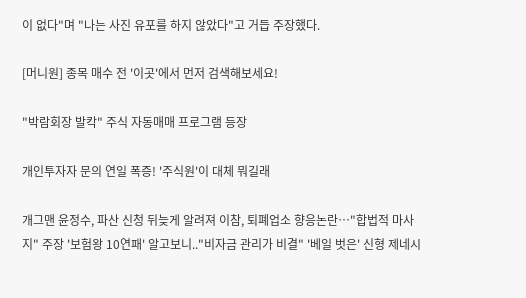이 없다"며 "나는 사진 유포를 하지 않았다"고 거듭 주장했다.

[머니원] 종목 매수 전 '이곳'에서 먼저 검색해보세요!

"박람회장 발칵" 주식 자동매매 프로그램 등장

개인투자자 문의 연일 폭증! '주식원'이 대체 뭐길래

개그맨 윤정수, 파산 신청 뒤늦게 알려져 이참, 퇴폐업소 향응논란…"합법적 마사지" 주장 '보험왕 10연패' 알고보니.."비자금 관리가 비결" '베일 벗은' 신형 제네시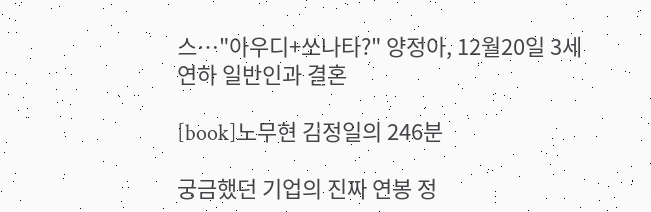스…"아우디+쏘나타?" 양정아, 12월20일 3세연하 일반인과 결혼

[book]노무현 김정일의 246분

궁금했던 기업의 진짜 연봉 정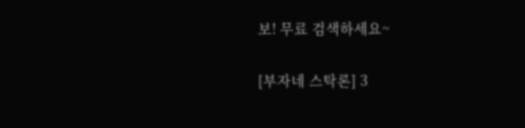보! 무료 검색하세요~

[부자네 스탁론] 3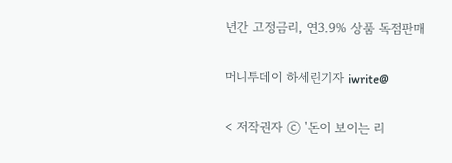년간 고정금리, 연3.9% 상품 독점판매

머니투데이 하세린기자 iwrite@

< 저작권자 ⓒ '돈이 보이는 리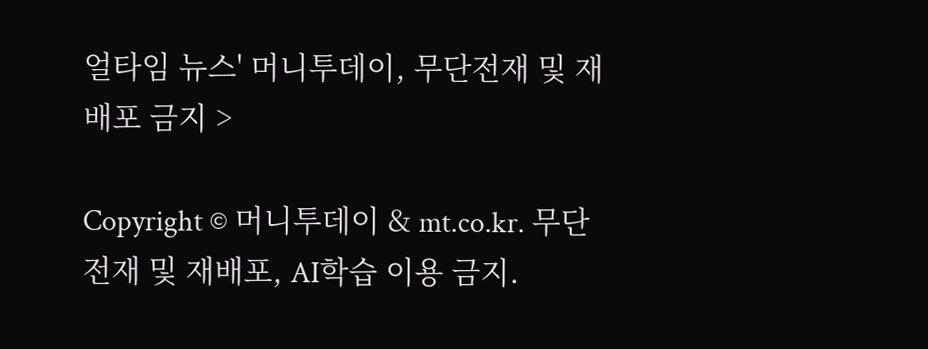얼타임 뉴스' 머니투데이, 무단전재 및 재배포 금지 >

Copyright © 머니투데이 & mt.co.kr. 무단 전재 및 재배포, AI학습 이용 금지.